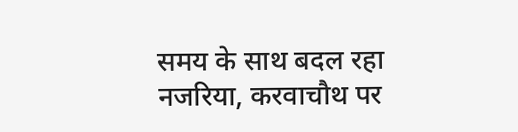समय के साथ बदल रहा नजरिया, करवाचौथ पर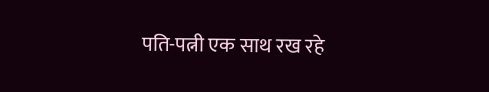पति-पत्नी एक साथ रख रहे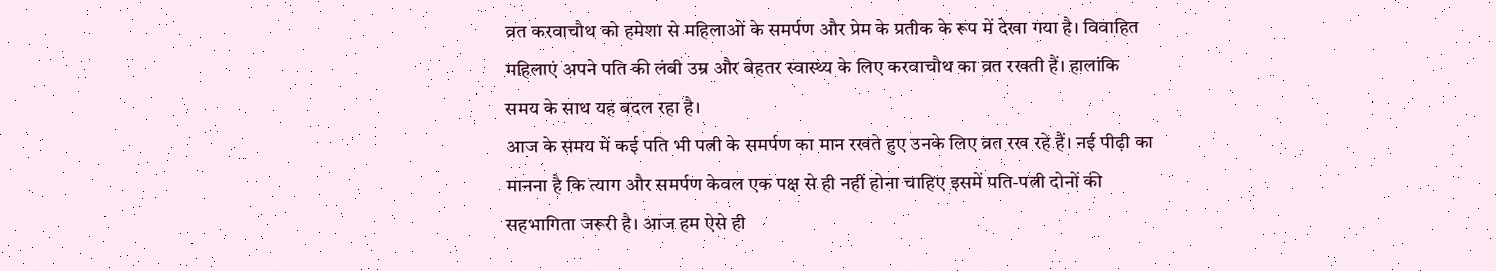व्रत करवाचौथ को हमेशा से महिलाओं के समर्पण और प्रेम के प्रतीक के रूप में देखा गया है। विवाहित महिलाएं अपने पति की लंबी उम्र और बेहतर स्वास्थ्य के लिए करवाचौथ का व्रत रखती हैं। हालांकि समय के साथ यह बदल रहा है।
आज के समय में कई पति भी पत्नी के समर्पण का मान रखते हुए उनके लिए व्रत रख रहे हैं। नई पीढ़ी का मानना है कि त्याग और समर्पण केवल एक पक्ष से ही नहीं होना चाहिए इसमें पति-पत्नी दोनों की सहभागिता जरूरी है। आज हम ऐसे ही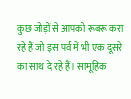कुछ जोड़ों से आपको रूबरू करा रहे हैं जो इस पर्व में भी एक दूसरे का साथ दे रहे हैं। सामूहिक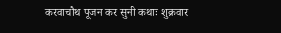करवाचौथ पूजन कर सुनी कथाः शुक्रवार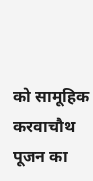को सामूहिक करवाचौथ पूजन का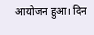आयोजन हुआ। दिन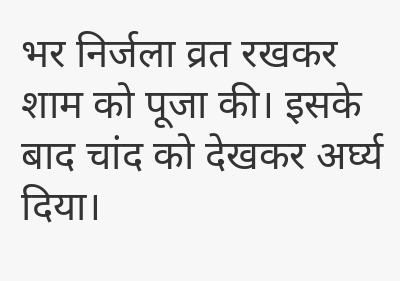भर निर्जला व्रत रखकर शाम को पूजा की। इसके बाद चांद को देखकर अर्घ्य दिया।